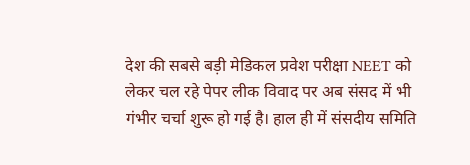देश की सबसे बड़ी मेडिकल प्रवेश परीक्षा NEET को लेकर चल रहे पेपर लीक विवाद पर अब संसद में भी गंभीर चर्चा शुरू हो गई है। हाल ही में संसदीय समिति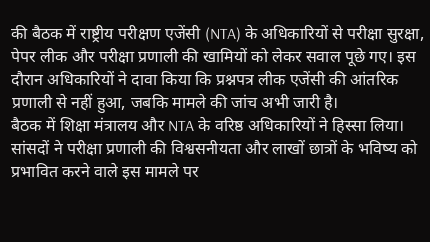की बैठक में राष्ट्रीय परीक्षण एजेंसी (NTA) के अधिकारियों से परीक्षा सुरक्षा, पेपर लीक और परीक्षा प्रणाली की खामियों को लेकर सवाल पूछे गए। इस दौरान अधिकारियों ने दावा किया कि प्रश्नपत्र लीक एजेंसी की आंतरिक प्रणाली से नहीं हुआ, जबकि मामले की जांच अभी जारी है।
बैठक में शिक्षा मंत्रालय और NTA के वरिष्ठ अधिकारियों ने हिस्सा लिया। सांसदों ने परीक्षा प्रणाली की विश्वसनीयता और लाखों छात्रों के भविष्य को प्रभावित करने वाले इस मामले पर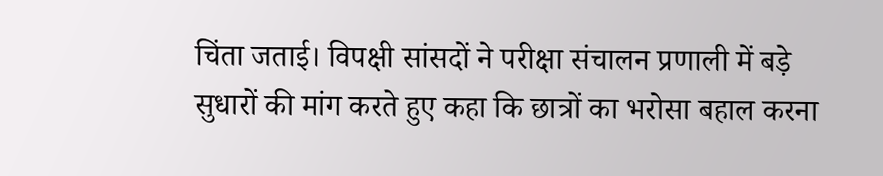चिंता जताई। विपक्षी सांसदों ने परीक्षा संचालन प्रणाली में बड़े सुधारों की मांग करते हुए कहा कि छात्रों का भरोसा बहाल करना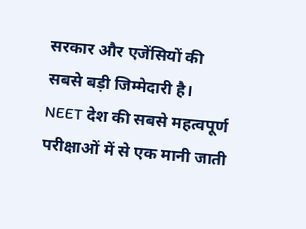सरकार और एजेंसियों की सबसे बड़ी जिम्मेदारी है।
NEET देश की सबसे महत्वपूर्ण परीक्षाओं में से एक मानी जाती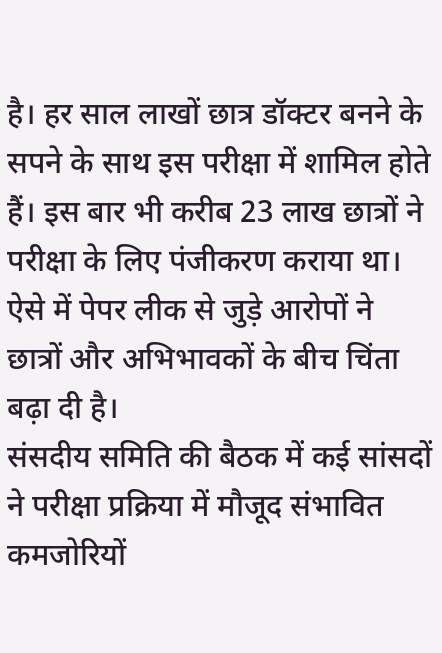है। हर साल लाखों छात्र डॉक्टर बनने के सपने के साथ इस परीक्षा में शामिल होते हैं। इस बार भी करीब 23 लाख छात्रों ने परीक्षा के लिए पंजीकरण कराया था। ऐसे में पेपर लीक से जुड़े आरोपों ने छात्रों और अभिभावकों के बीच चिंता बढ़ा दी है।
संसदीय समिति की बैठक में कई सांसदों ने परीक्षा प्रक्रिया में मौजूद संभावित कमजोरियों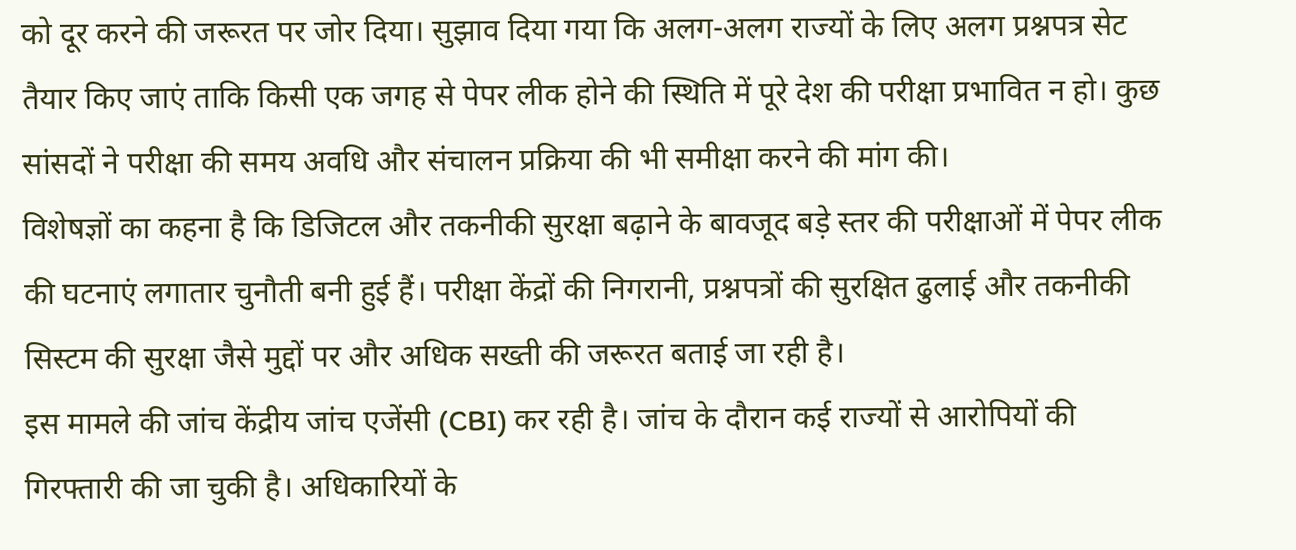को दूर करने की जरूरत पर जोर दिया। सुझाव दिया गया कि अलग-अलग राज्यों के लिए अलग प्रश्नपत्र सेट तैयार किए जाएं ताकि किसी एक जगह से पेपर लीक होने की स्थिति में पूरे देश की परीक्षा प्रभावित न हो। कुछ सांसदों ने परीक्षा की समय अवधि और संचालन प्रक्रिया की भी समीक्षा करने की मांग की।
विशेषज्ञों का कहना है कि डिजिटल और तकनीकी सुरक्षा बढ़ाने के बावजूद बड़े स्तर की परीक्षाओं में पेपर लीक की घटनाएं लगातार चुनौती बनी हुई हैं। परीक्षा केंद्रों की निगरानी, प्रश्नपत्रों की सुरक्षित ढुलाई और तकनीकी सिस्टम की सुरक्षा जैसे मुद्दों पर और अधिक सख्ती की जरूरत बताई जा रही है।
इस मामले की जांच केंद्रीय जांच एजेंसी (CBI) कर रही है। जांच के दौरान कई राज्यों से आरोपियों की गिरफ्तारी की जा चुकी है। अधिकारियों के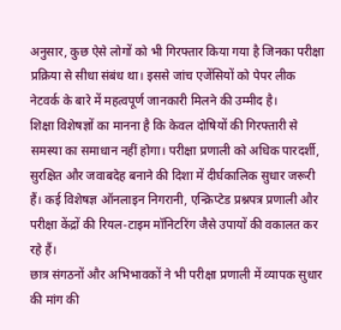अनुसार, कुछ ऐसे लोगों को भी गिरफ्तार किया गया है जिनका परीक्षा प्रक्रिया से सीधा संबंध था। इससे जांच एजेंसियों को पेपर लीक नेटवर्क के बारे में महत्वपूर्ण जानकारी मिलने की उम्मीद है।
शिक्षा विशेषज्ञों का मानना है कि केवल दोषियों की गिरफ्तारी से समस्या का समाधान नहीं होगा। परीक्षा प्रणाली को अधिक पारदर्शी, सुरक्षित और जवाबदेह बनाने की दिशा में दीर्घकालिक सुधार जरूरी हैं। कई विशेषज्ञ ऑनलाइन निगरानी, एन्क्रिप्टेड प्रश्नपत्र प्रणाली और परीक्षा केंद्रों की रियल-टाइम मॉनिटरिंग जैसे उपायों की वकालत कर रहे हैं।
छात्र संगठनों और अभिभावकों ने भी परीक्षा प्रणाली में व्यापक सुधार की मांग की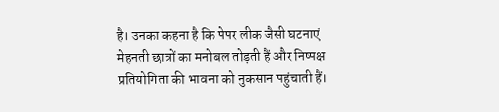है। उनका कहना है कि पेपर लीक जैसी घटनाएं मेहनती छात्रों का मनोबल तोड़ती हैं और निष्पक्ष प्रतियोगिता की भावना को नुकसान पहुंचाती हैं।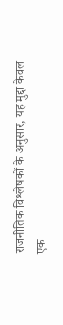राजनीतिक विश्लेषकों के अनुसार, यह मुद्दा केवल एक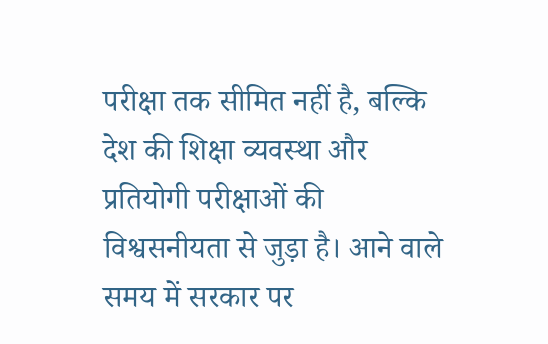परीक्षा तक सीमित नहीं है, बल्कि देश की शिक्षा व्यवस्था और प्रतियोगी परीक्षाओं की विश्वसनीयता से जुड़ा है। आने वाले समय में सरकार पर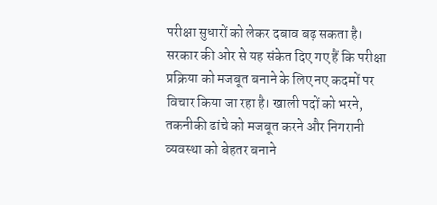परीक्षा सुधारों को लेकर दबाव बढ़ सकता है।
सरकार की ओर से यह संकेत दिए गए हैं कि परीक्षा प्रक्रिया को मजबूत बनाने के लिए नए कदमों पर विचार किया जा रहा है। खाली पदों को भरने, तकनीकी ढांचे को मजबूत करने और निगरानी व्यवस्था को बेहतर बनाने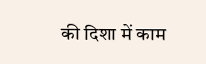की दिशा में काम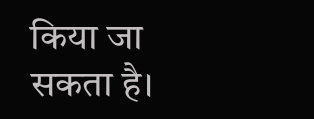किया जा सकता है।